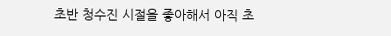초반 청수진 시절을 좋아해서 아직 초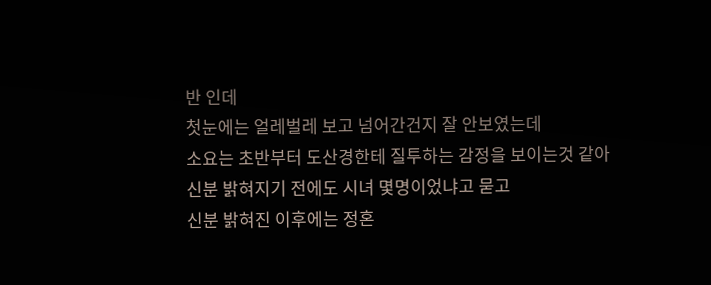반 인데
첫눈에는 얼레벌레 보고 넘어간건지 잘 안보였는데
소요는 초반부터 도산경한테 질투하는 감정을 보이는것 같아
신분 밝혀지기 전에도 시녀 몇명이었냐고 묻고
신분 밝혀진 이후에는 정혼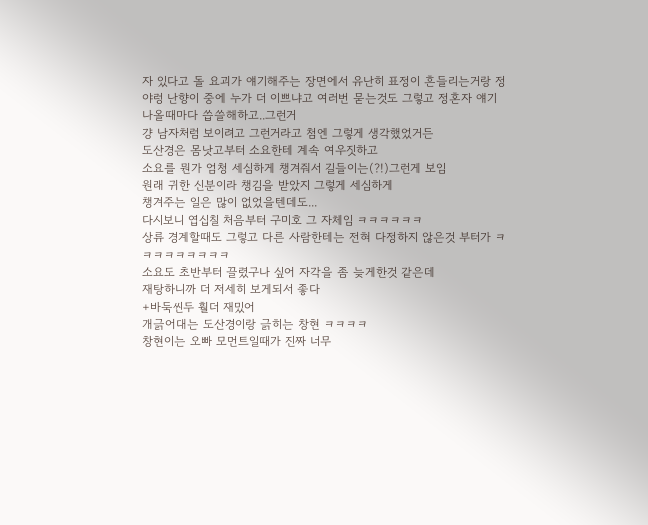자 있다고 돌 요괴가 얘기해주는 장면에서 유난히 표정이 흔들리는거랑 정야렁 난향이 중에 누가 더 이쁘냐고 여러번 묻는것도 그렇고 정혼자 얘기 나올때마다 씁쓸해하고..그런거
걍 남자처럼 보이려고 그런거라고 첨엔 그렇게 생각했었거든
도산경은 몸낫고부터 소요한테 계속 여우짓하고
소요를 뭔가 엄청 세심하게 챙겨줘서 길들이는(?!)그런게 보임
원래 귀한 신분이라 챙김을 받았지 그렇게 세심하게
챙겨주는 일은 많이 없었을텐데도...
다시보니 엽십칠 처음부터 구미호 그 자체임 ㅋㅋㅋㅋㅋㅋ
상류 경계할때도 그렇고 다른 사람한테는 전혀 다정하지 않은것 부터가 ㅋㅋㅋㅋㅋㅋㅋㅋㅋ
소요도 초반부터 끌렸구나 싶어 자각을 좀 늦게한것 같은데
재탕하니까 더 저세히 보게되서 좋다
+바둑씬두 훨더 재밌어
개긁어대는 도산경이랑 긁히는 창현 ㅋㅋㅋㅋ
창현이는 오빠 모먼트일때가 진짜 너무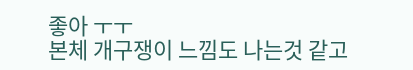좋아 ㅜㅜ
본체 개구쟁이 느낌도 나는것 같고